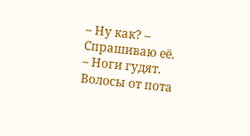– Ну как? – Спрашиваю её.
– Ноги гудят. Волосы от пота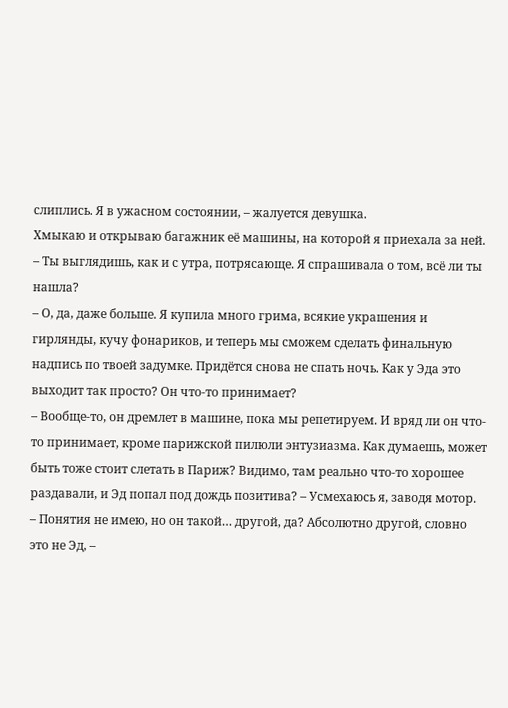слиплись. Я в ужасном состоянии, – жалуется девушка.
Хмыкаю и открываю багажник её машины, на которой я приехала за ней.
– Ты выглядишь, как и с утра, потрясающе. Я спрашивала о том, всё ли ты нашла?
– О, да, даже больше. Я купила много грима, всякие украшения и гирлянды, кучу фонариков, и теперь мы сможем сделать финальную надпись по твоей задумке. Придётся снова не спать ночь. Как у Эда это выходит так просто? Он что-то принимает?
– Вообще-то, он дремлет в машине, пока мы репетируем. И вряд ли он что-то принимает, кроме парижской пилюли энтузиазма. Как думаешь, может быть тоже стоит слетать в Париж? Видимо, там реально что-то хорошее раздавали, и Эд попал под дождь позитива? – Усмехаюсь я, заводя мотор.
– Понятия не имею, но он такой… другой, да? Абсолютно другой, словно это не Эд, –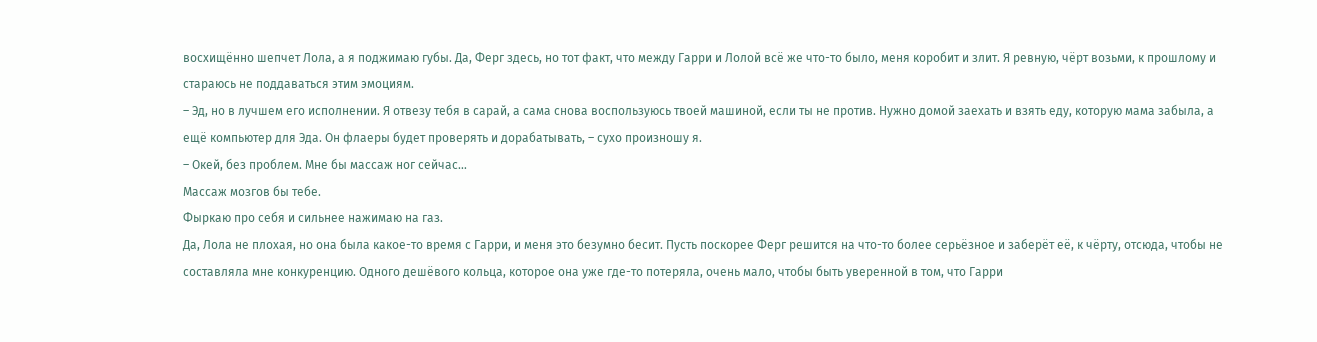восхищённо шепчет Лола, а я поджимаю губы. Да, Ферг здесь, но тот факт, что между Гарри и Лолой всё же что-то было, меня коробит и злит. Я ревную, чёрт возьми, к прошлому и стараюсь не поддаваться этим эмоциям.
– Эд, но в лучшем его исполнении. Я отвезу тебя в сарай, а сама снова воспользуюсь твоей машиной, если ты не против. Нужно домой заехать и взять еду, которую мама забыла, а ещё компьютер для Эда. Он флаеры будет проверять и дорабатывать, – сухо произношу я.
– Окей, без проблем. Мне бы массаж ног сейчас…
Массаж мозгов бы тебе.
Фыркаю про себя и сильнее нажимаю на газ.
Да, Лола не плохая, но она была какое-то время с Гарри, и меня это безумно бесит. Пусть поскорее Ферг решится на что-то более серьёзное и заберёт её, к чёрту, отсюда, чтобы не составляла мне конкуренцию. Одного дешёвого кольца, которое она уже где-то потеряла, очень мало, чтобы быть уверенной в том, что Гарри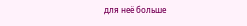для неё больше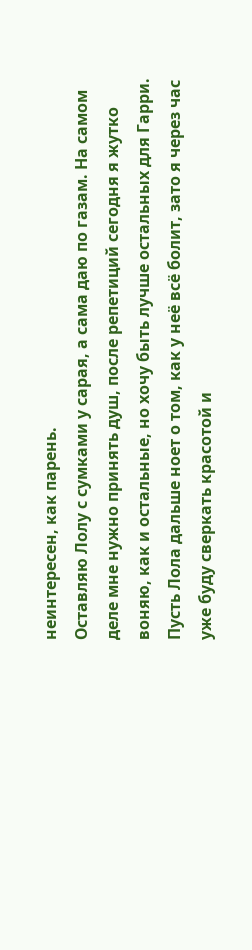неинтересен, как парень.
Оставляю Лолу с сумками у сарая, а сама даю по газам. На самом деле мне нужно принять душ, после репетиций сегодня я жутко воняю, как и остальные, но хочу быть лучше остальных для Гарри. Пусть Лола дальше ноет о том, как у неё всё болит, зато я через час уже буду сверкать красотой и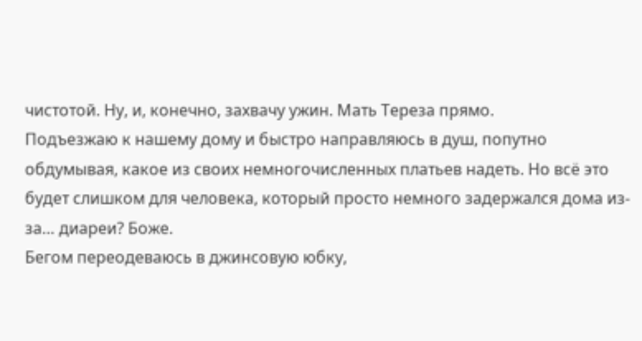чистотой. Ну, и, конечно, захвачу ужин. Мать Тереза прямо.
Подъезжаю к нашему дому и быстро направляюсь в душ, попутно обдумывая, какое из своих немногочисленных платьев надеть. Но всё это будет слишком для человека, который просто немного задержался дома из-за… диареи? Боже.
Бегом переодеваюсь в джинсовую юбку,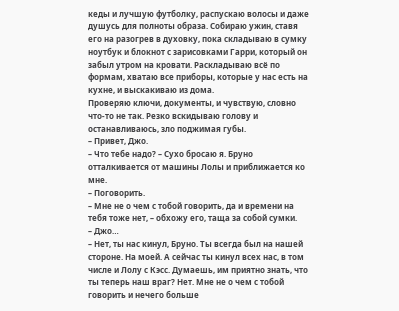кеды и лучшую футболку, распускаю волосы и даже душусь для полноты образа. Собираю ужин, ставя его на разогрев в духовку, пока складываю в сумку ноутбук и блокнот с зарисовками Гарри, который он забыл утром на кровати. Раскладываю всё по формам, хватаю все приборы, которые у нас есть на кухне, и выскакиваю из дома.
Проверяю ключи, документы, и чувствую, словно что-то не так. Резко вскидываю голову и останавливаюсь, зло поджимая губы.
– Привет, Джо.
– Что тебе надо? – Сухо бросаю я. Бруно отталкивается от машины Лолы и приближается ко мне.
– Поговорить.
– Мне не о чем с тобой говорить, да и времени на тебя тоже нет, – обхожу его, таща за собой сумки.
– Джо…
– Нет, ты нас кинул, Бруно. Ты всегда был на нашей стороне. На моей. А сейчас ты кинул всех нас, в том числе и Лолу с Кэсс. Думаешь, им приятно знать, что ты теперь наш враг? Нет. Мне не о чем с тобой говорить и нечего больше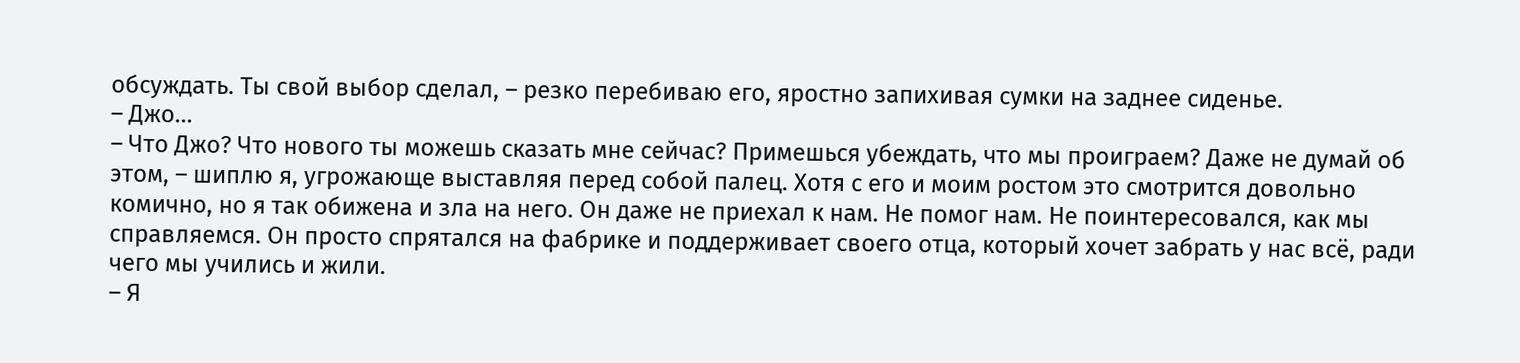обсуждать. Ты свой выбор сделал, – резко перебиваю его, яростно запихивая сумки на заднее сиденье.
– Джо…
– Что Джо? Что нового ты можешь сказать мне сейчас? Примешься убеждать, что мы проиграем? Даже не думай об этом, – шиплю я, угрожающе выставляя перед собой палец. Хотя с его и моим ростом это смотрится довольно комично, но я так обижена и зла на него. Он даже не приехал к нам. Не помог нам. Не поинтересовался, как мы справляемся. Он просто спрятался на фабрике и поддерживает своего отца, который хочет забрать у нас всё, ради чего мы учились и жили.
– Я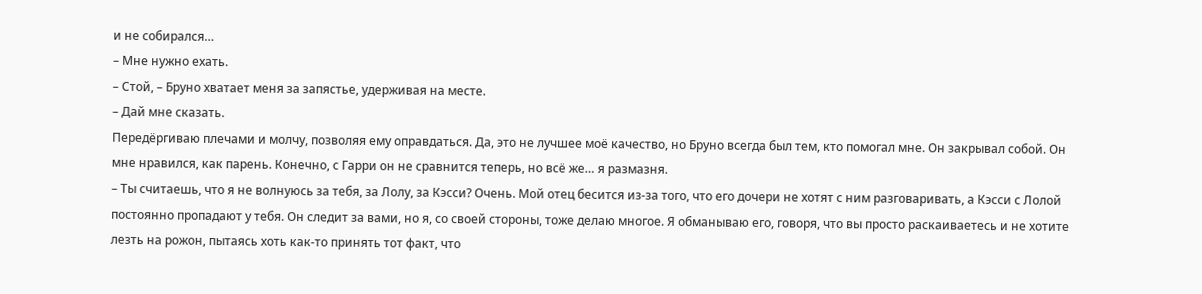и не собирался…
– Мне нужно ехать.
– Стой, – Бруно хватает меня за запястье, удерживая на месте.
– Дай мне сказать.
Передёргиваю плечами и молчу, позволяя ему оправдаться. Да, это не лучшее моё качество, но Бруно всегда был тем, кто помогал мне. Он закрывал собой. Он мне нравился, как парень. Конечно, с Гарри он не сравнится теперь, но всё же… я размазня.
– Ты считаешь, что я не волнуюсь за тебя, за Лолу, за Кэсси? Очень. Мой отец бесится из-за того, что его дочери не хотят с ним разговаривать, а Кэсси с Лолой постоянно пропадают у тебя. Он следит за вами, но я, со своей стороны, тоже делаю многое. Я обманываю его, говоря, что вы просто раскаиваетесь и не хотите лезть на рожон, пытаясь хоть как-то принять тот факт, что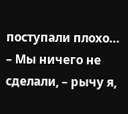поступали плохо…
– Мы ничего не сделали, – рычу я,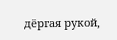дёргая рукой,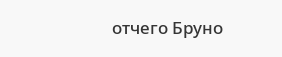отчего Бруно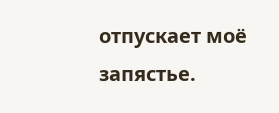отпускает моё запястье.